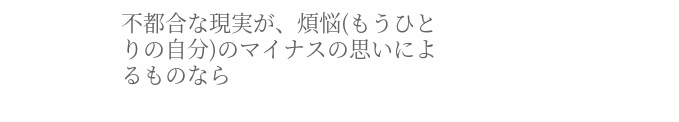不都合な現実が、煩悩(もうひとりの自分)のマイナスの思いによるものなら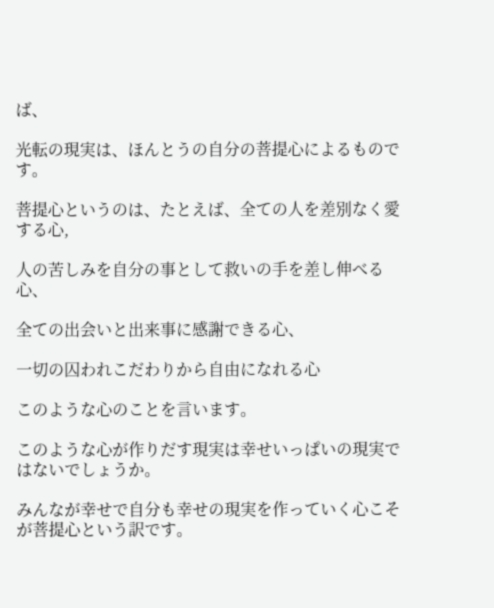ば、

光転の現実は、ほんとうの自分の菩提心によるものです。

菩提心というのは、たとえば、全ての人を差別なく愛する心,

人の苦しみを自分の事として救いの手を差し伸べる心、

全ての出会いと出来事に感謝できる心、

一切の囚われこだわりから自由になれる心

このような心のことを言います。

このような心が作りだす現実は幸せいっぱいの現実ではないでしょうか。

みんなが幸せで自分も幸せの現実を作っていく心こそが菩提心という訳です。